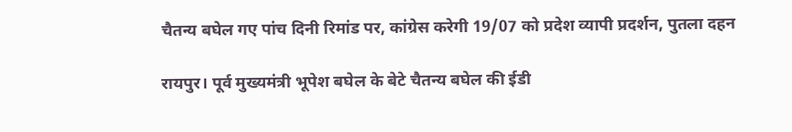चैतन्य बघेल गए पांच दिनी रिमांड पर, कांग्रेस करेगी 19/07 को प्रदेश व्यापी प्रदर्शन, पुतला दहन

रायपुर। पूर्व मुख्यमंत्री भूपेश बघेल के बेटे चैतन्य बघेल की ईडी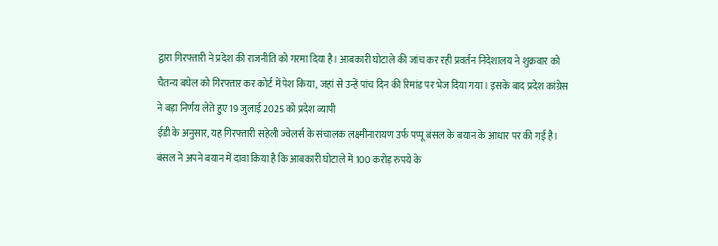द्वारा गिरफ्तारी ने प्रदेश की राजनीति को गरमा दिया है। आबकारी घोटाले की जांच कर रही प्रवर्तन निदेशालय ने शुक्रवार को चैतन्य बघेल को गिरफ्तार कर कोर्ट में पेश किया, जहां से उन्हें पांच दिन की रिमांड पर भेज दिया गया। इसके बाद प्रदेश कांग्रेस ने बड़ा निर्णय लेते हुए 19 जुलाई 2025 को प्रदेश व्यापी
ईडी के अनुसार, यह गिरफ्तारी सहेली ज्वेलर्स के संचालक लक्ष्मीनारायण उर्फ पप्पू बंसल के बयान के आधार पर की गई है। बंसल ने अपने बयान में दावा किया है कि आबकारी घोटाले में 100 करोड़ रुपये के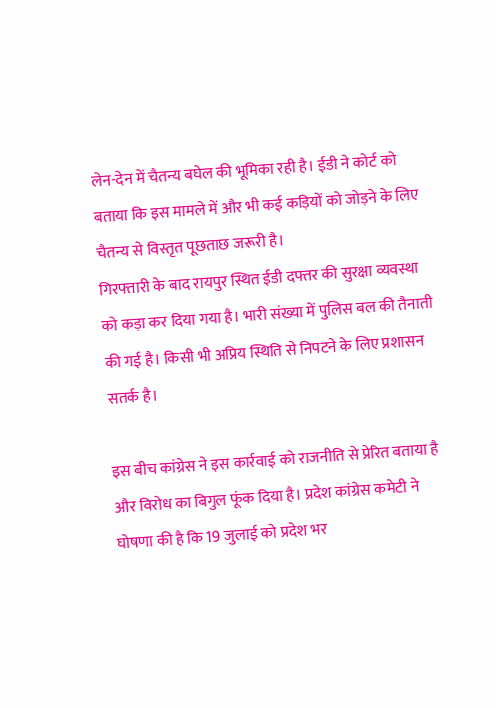लेन-देन में चैतन्य बघेल की भूमिका रही है। ईडी ने कोर्ट को बताया कि इस मामले में और भी कई कड़ियों को जोड़ने के लिए चैतन्य से विस्तृत पूछताछ जरूरी है।
गिरफ्तारी के बाद रायपुर स्थित ईडी दफ्तर की सुरक्षा व्यवस्था को कड़ा कर दिया गया है। भारी संख्या में पुलिस बल की तैनाती की गई है। किसी भी अप्रिय स्थिति से निपटने के लिए प्रशासन सतर्क है।

इस बीच कांग्रेस ने इस कार्रवाई को राजनीति से प्रेरित बताया है और विरोध का बिगुल फूंक दिया है। प्रदेश कांग्रेस कमेटी ने घोषणा की है कि 19 जुलाई को प्रदेश भर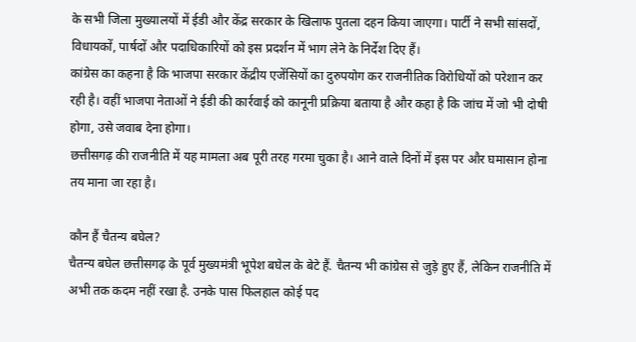के सभी जिला मुख्यालयों में ईडी और केंद्र सरकार के खिलाफ पुतला दहन किया जाएगा। पार्टी ने सभी सांसदों, विधायकों, पार्षदों और पदाधिकारियों को इस प्रदर्शन में भाग लेने के निर्देश दिए हैं।
कांग्रेस का कहना है कि भाजपा सरकार केंद्रीय एजेंसियों का दुरुपयोग कर राजनीतिक विरोधियों को परेशान कर रही है। वहीं भाजपा नेताओं ने ईडी की कार्रवाई को कानूनी प्रक्रिया बताया है और कहा है कि जांच में जो भी दोषी होगा, उसे जवाब देना होगा।
छत्तीसगढ़ की राजनीति में यह मामला अब पूरी तरह गरमा चुका है। आने वाले दिनों में इस पर और घमासान होना तय माना जा रहा है।

कौन हैं चैतन्य बघेल?
चैतन्य बघेल छत्तीसगढ़ के पूर्व मुख्यमंत्री भूपेश बघेल के बेटे हैं. चैतन्य भी कांग्रेस से जुड़े हुए हैं, लेकिन राजनीति में अभी तक कदम नहीं रखा है. उनके पास फिलहाल कोई पद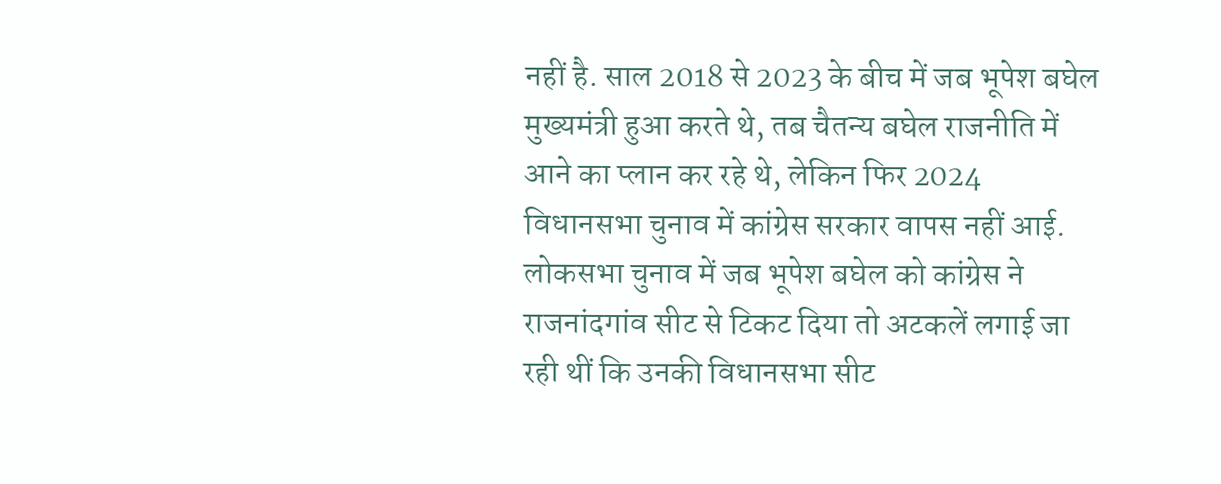नहीं है. साल 2018 से 2023 के बीच में जब भूपेश बघेल मुख्यमंत्री हुआ करते थे, तब चैतन्य बघेल राजनीति में आने का प्लान कर रहे थे, लेकिन फिर 2024 विधानसभा चुनाव में कांग्रेस सरकार वापस नहीं आई.
लोकसभा चुनाव में जब भूपेश बघेल को कांग्रेस ने राजनांदगांव सीट से टिकट दिया तो अटकलें लगाई जा रही थीं कि उनकी विधानसभा सीट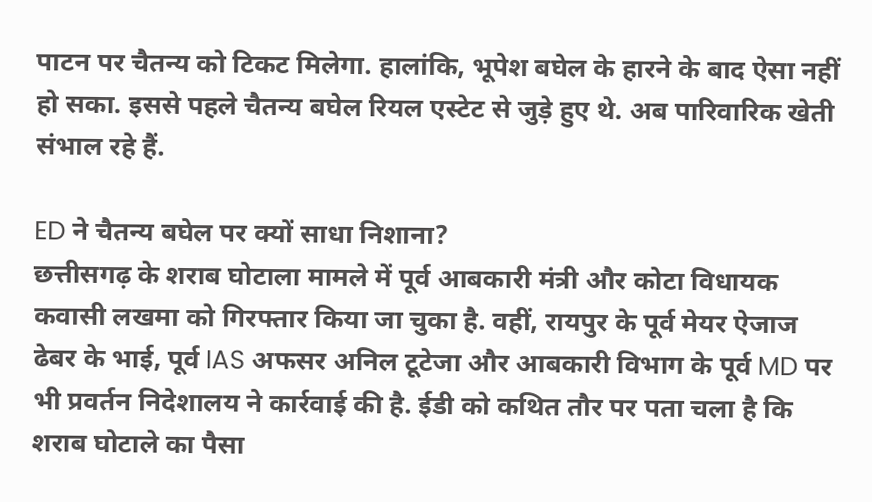पाटन पर चैतन्य को टिकट मिलेगा. हालांकि, भूपेश बघेल के हारने के बाद ऐसा नहीं हो सका. इससे पहले चैतन्य बघेल रियल एस्टेट से जुड़े हुए थे. अब पारिवारिक खेती संभाल रहे हैं.

ED ने चैतन्य बघेल पर क्यों साधा निशाना?
छत्तीसगढ़ के शराब घोटाला मामले में पूर्व आबकारी मंत्री और कोटा विधायक कवासी लखमा को गिरफ्तार किया जा चुका है. वहीं, रायपुर के पूर्व मेयर ऐजाज ढेबर के भाई, पूर्व IAS अफसर अनिल टूटेजा और आबकारी विभाग के पूर्व MD पर भी प्रवर्तन निदेशालय ने कार्रवाई की है. ईडी को कथित तौर पर पता चला है कि शराब घोटाले का पैसा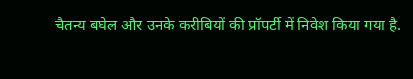चैतन्य बघेल और उनके करीबियों की प्रॉपर्टी में निवेश किया गया है.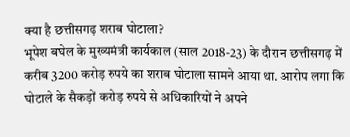क्या है छत्तीसगढ़ शराब घोटाला?
भूपेश बघेल के मुख्यमंत्री कार्यकाल (साल 2018-23) के दौरान छत्तीसगढ़ में करीब 3200 करोड़ रुपये का शराब घोटाला सामने आया था. आरोप लगा कि घोटाले के सैकड़ों करोड़ रुपये से अधिकारियों ने अपने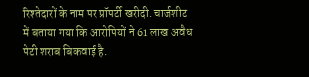रिश्तेदारों के नाम पर प्रॉपर्टी खरीदी. चार्जशीट में बताया गया कि आरोपियों ने 61 लाख अवैध पेटी शराब बिकवाई है.